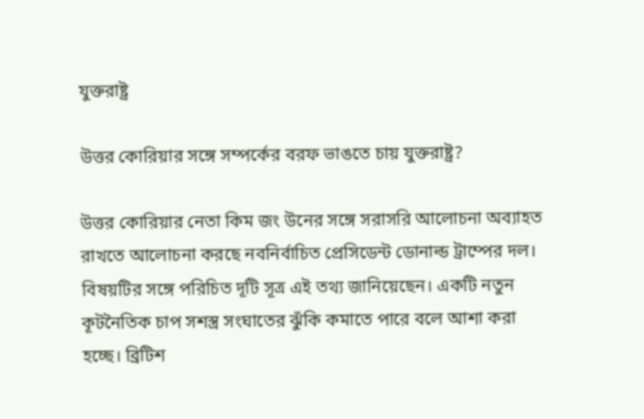যুক্তরাষ্ট্র

উত্তর কোরিয়ার সঙ্গে সম্পর্কের বরফ ভাঙতে চায় যুক্তরাষ্ট্র?

উত্তর কোরিয়ার নেতা কিম জং উনের সঙ্গে সরাসরি আলোচনা অব্যাহত রাখতে আলোচনা করছে নবনির্বাচিত প্রেসিডেন্ট ডোনাল্ড ট্রাম্পের দল। বিষয়টির সঙ্গে পরিচিত দূটি সূত্র এই তথ্য জানিয়েছেন। একটি নতুন কূটনৈতিক চাপ সশস্ত্র সংঘাতের ঝুঁকি কমাতে পারে বলে আশা করা হচ্ছে। ব্রিটিশ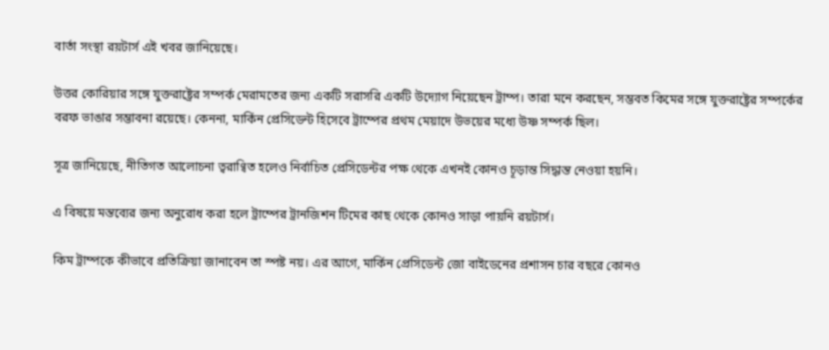বার্তা সংস্থা রয়টার্স এই খবর জানিয়েছে।

উত্তর কোরিয়ার সঙ্গে যুক্তরাষ্ট্রের সম্পর্ক মেরামতের জন্য একটি সরাসরি একটি উদ্যোগ নিয়েছেন ট্রাম্প। তারা মনে করছেন, সম্ভবত কিমের সঙ্গে যুক্তরাষ্ট্রের সম্পর্কের বরফ ভাঙার সম্ভাবনা রয়েছে। কেননা, মার্কিন প্রেসিডেন্ট হিসেবে ট্রাম্পের প্রথম মেয়াদে উভয়ের মধ্যে উষ্ণ সম্পর্ক ছিল।

সূত্র জানিয়েছে, নীতিগত আলোচনা ত্বরাণ্বিত হলেও নির্বাচিত প্রেসিডেন্টর পক্ষ থেকে এখনই কোনও চূড়ান্ত সিদ্ধান্ত নেওয়া হয়নি।

এ বিষয়ে মন্তব্যের জন্য অনুরোধ করা হলে ট্রাম্পের ট্রানজিশন টিমের কাছ থেকে কোনও সাড়া পায়নি রয়টার্স।

কিম ট্রাম্পকে কীভাবে প্রতিক্রিয়া জানাবেন তা স্পষ্ট নয়। এর আগে, মার্কিন প্রেসিডেন্ট জো বাইডেনের প্রশাসন চার বছরে কোনও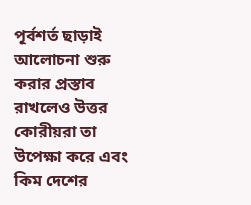পূর্বশর্ত ছাড়াই আলোচনা শুরু করার প্রস্তাব রাখলেও উত্তর কোরীয়রা তা উপেক্ষা করে এবং কিম দেশের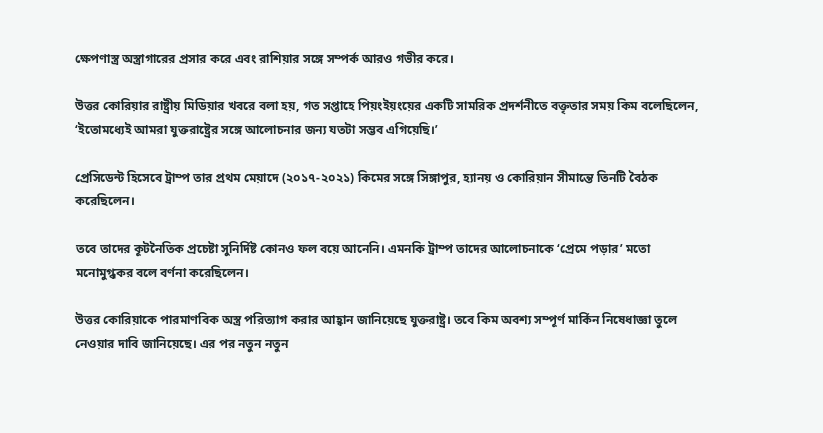ক্ষেপণাস্ত্র অস্ত্রাগারের প্রসার করে এবং রাশিয়ার সঙ্গে সম্পর্ক আরও গভীর করে।

উত্তর কোরিয়ার রাষ্ট্রীয় মিডিয়ার খবরে বলা হয়, গত সপ্তাহে পিয়ংইয়ংয়ের একটি সামরিক প্রদর্শনীতে বক্তৃতার সময় কিম বলেছিলেন, ‘ইতোমধ্যেই আমরা যুক্তরাষ্ট্রের সঙ্গে আলোচনার জন্য যতটা সম্ভব এগিয়েছি।’

প্রেসিডেন্ট হিসেবে ট্রাম্প তার প্রথম মেয়াদে (২০১৭-২০২১) কিমের সঙ্গে সিঙ্গাপুর, হ্যানয় ও কোরিয়ান সীমান্তে তিনটি বৈঠক করেছিলেন।

তবে তাদের কূটনৈতিক প্রচেষ্টা সুনির্দিষ্ট কোনও ফল বয়ে আনেনি। এমনকি ট্রাম্প তাদের আলোচনাকে ‘প্রেমে পড়ার’ মতো মনোমুগ্ধকর বলে বর্ণনা করেছিলেন।

উত্তর কোরিয়াকে পারমাণবিক অস্ত্র পরিত্যাগ করার আহ্বান জানিয়েছে যুক্তরাষ্ট্র। তবে কিম অবশ্য সম্পূর্ণ মার্কিন নিষেধাজ্ঞা তুলে নেওয়ার দাবি জানিয়েছে। এর পর নতুন নতুন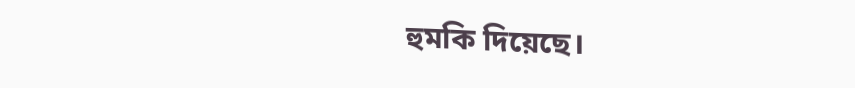হুমকি দিয়েছে।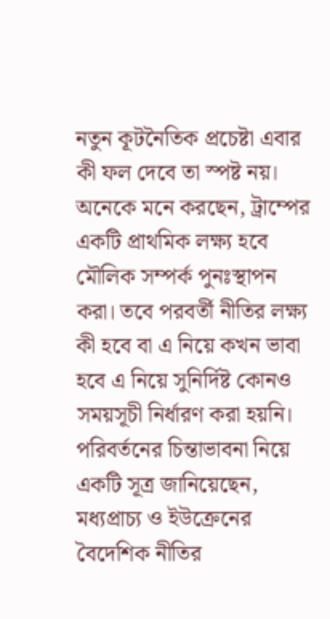নতুন কূটনৈতিক প্রচেষ্টা এবার কী ফল দেবে তা স্পষ্ট নয়। অনেকে মনে করছেন, ট্রাম্পের একটি প্রাথমিক লক্ষ্য হবে মৌলিক সম্পর্ক পুনঃস্থাপন করা। তবে পরবর্তী নীতির লক্ষ্য কী হবে বা এ নিয়ে কখন ভাবা হবে এ নিয়ে সুনির্দিষ্ট কোনও সময়সূচী নির্ধারণ করা হয়নি। পরিবর্তনের চিন্তাভাবনা নিয়ে একটি সূত্র জানিয়েছেন, মধ্যপ্রাচ্য ও ইউক্রেনের বৈদেশিক নীতির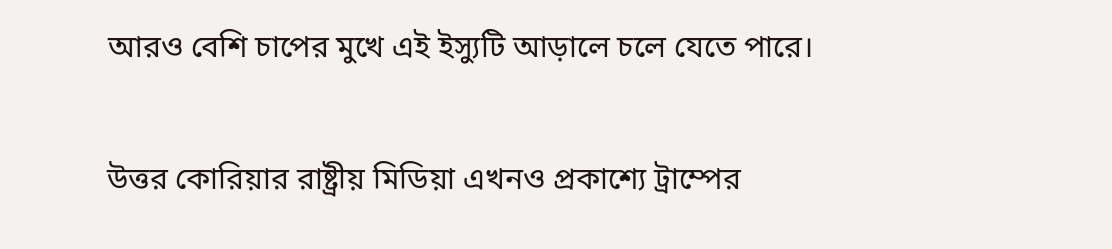আরও বেশি চাপের মুখে এই ইস্যুটি আড়ালে চলে যেতে পারে।

উত্তর কোরিয়ার রাষ্ট্রীয় মিডিয়া এখনও প্রকাশ্যে ট্রাম্পের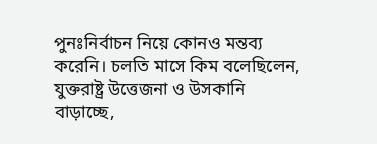পুনঃনির্বাচন নিয়ে কোনও মন্তব্য করেনি। চলতি মাসে কিম বলেছিলেন, যুক্তরাষ্ট্র উত্তেজনা ও উসকানি বাড়াচ্ছে,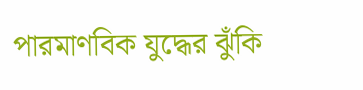পারমাণবিক যুদ্ধের ঝুঁকি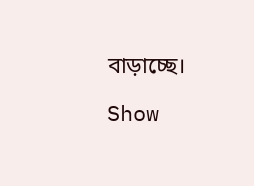বাড়াচ্ছে।

Show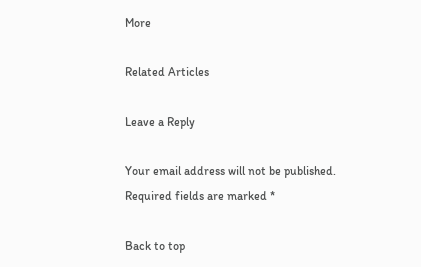More

Related Articles

Leave a Reply

Your email address will not be published. Required fields are marked *

Back to top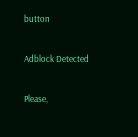button

Adblock Detected

Please,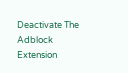Deactivate The Adblock Extension